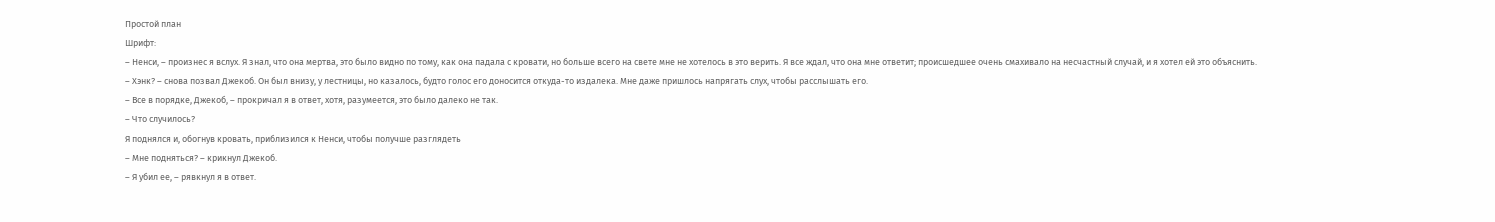Простой план
Шрифт:
– Ненси, – произнес я вслух. Я знал, что она мертва, это было видно по тому, как она падала с кровати, но больше всего на свете мне не хотелось в это верить. Я все ждал, что она мне ответит; происшедшее очень смахивало на несчастный случай, и я хотел ей это объяснить.
– Хэнк? – снова позвал Джекоб. Он был внизу, у лестницы, но казалось, будто голос его доносится откуда-то издалека. Мне даже пришлось напрягать слух, чтобы расслышать его.
– Все в порядке, Джекоб, – прокричал я в ответ, хотя, разумеется, это было далеко не так.
– Что случилось?
Я поднялся и, обогнув кровать, приблизился к Ненси, чтобы получше разглядеть
– Мне подняться? – крикнул Джекоб.
– Я убил ее, – рявкнул я в ответ.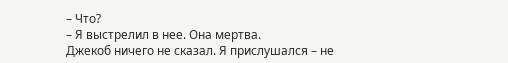– Что?
– Я выстрелил в нее. Она мертва.
Джекоб ничего не сказал. Я прислушался – не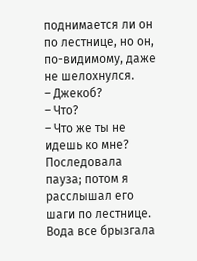поднимается ли он по лестнице, но он, по-видимому, даже не шелохнулся.
– Джекоб?
– Что?
– Что же ты не идешь ко мне?
Последовала пауза; потом я расслышал его шаги по лестнице. Вода все брызгала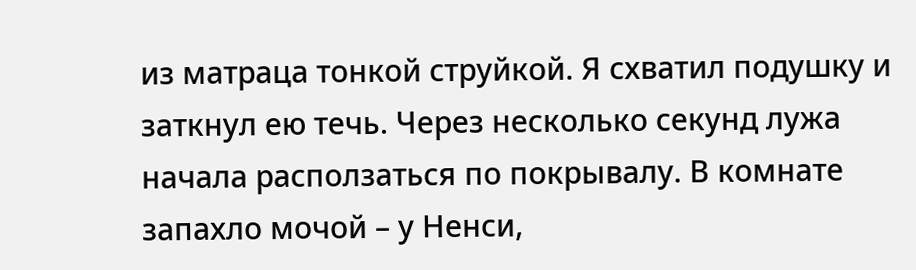из матраца тонкой струйкой. Я схватил подушку и заткнул ею течь. Через несколько секунд лужа начала расползаться по покрывалу. В комнате запахло мочой – у Ненси,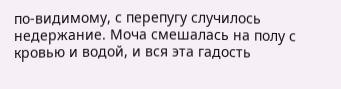по-видимому, с перепугу случилось недержание. Моча смешалась на полу с кровью и водой, и вся эта гадость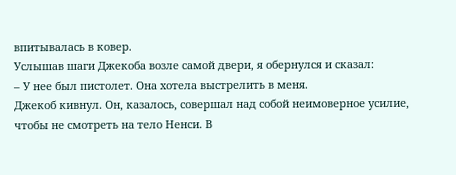впитывалась в ковер.
Услышав шаги Джекоба возле самой двери, я обернулся и сказал:
– У нее был пистолет. Она хотела выстрелить в меня.
Джекоб кивнул. Он, казалось, совершал над собой неимоверное усилие, чтобы не смотреть на тело Ненси. В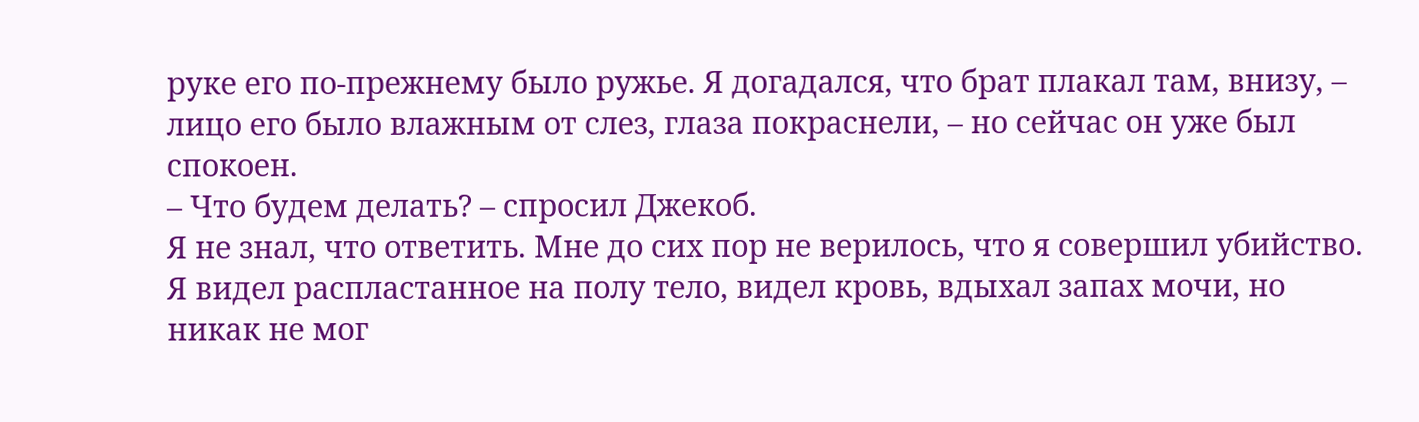руке его по-прежнему было ружье. Я догадался, что брат плакал там, внизу, – лицо его было влажным от слез, глаза покраснели, – но сейчас он уже был спокоен.
– Что будем делать? – спросил Джекоб.
Я не знал, что ответить. Мне до сих пор не верилось, что я совершил убийство. Я видел распластанное на полу тело, видел кровь, вдыхал запах мочи, но никак не мог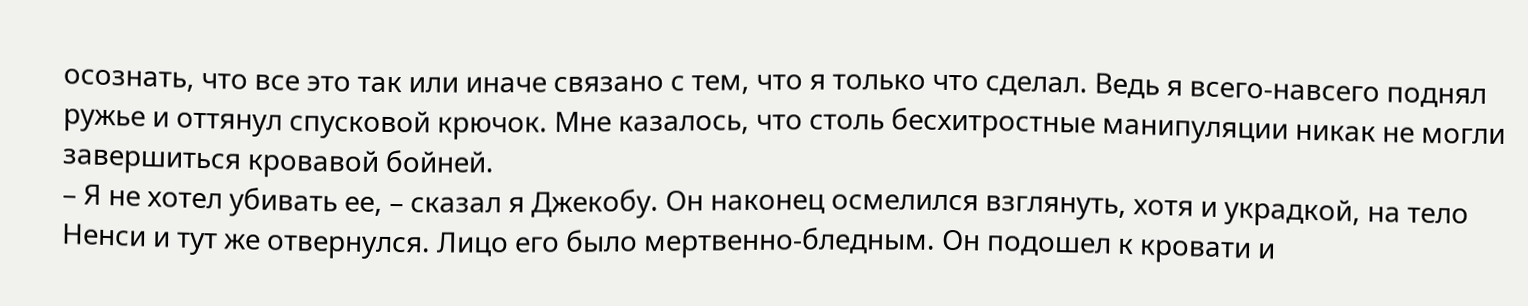осознать, что все это так или иначе связано с тем, что я только что сделал. Ведь я всего-навсего поднял ружье и оттянул спусковой крючок. Мне казалось, что столь бесхитростные манипуляции никак не могли завершиться кровавой бойней.
– Я не хотел убивать ее, – сказал я Джекобу. Он наконец осмелился взглянуть, хотя и украдкой, на тело Ненси и тут же отвернулся. Лицо его было мертвенно-бледным. Он подошел к кровати и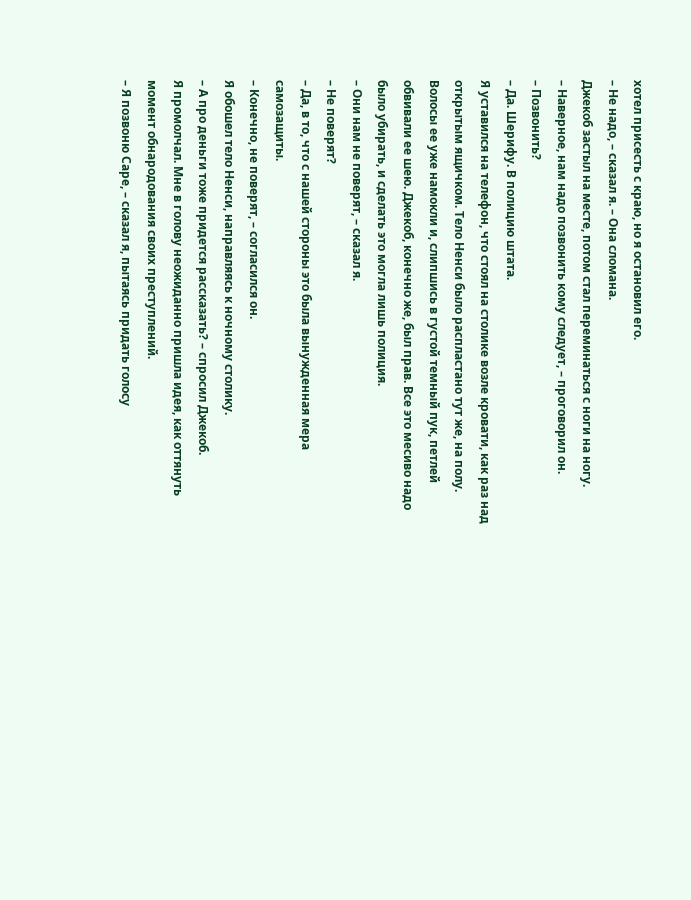хотел присесть с краю, но я остановил его.
– Не надо, – сказал я. – Она сломана.
Джекоб застыл на месте, потом стал переминаться с ноги на ногу.
– Наверное, нам надо позвонить кому следует, – проговорил он.
– Позвонить?
– Да. Шерифу. В полицию штата.
Я уставился на телефон, что стоял на столике возле кровати, как раз над открытым ящичком. Тело Ненси было распластано тут же, на полу. Волосы ее уже намокли и, слипшись в густой темный пук, петлей обвивали ее шею. Джекоб, конечно же, был прав. Все это месиво надо было убирать, и сделать это могла лишь полиция.
– Они нам не поверят, – сказал я.
– Не поверят?
– Да, в то, что с нашей стороны это была вынужденная мера самозащиты.
– Конечно, не поверят, – согласился он.
Я обошел тело Ненси, направляясь к ночному столику.
– А про деньги тоже придется рассказать? – спросил Джекоб.
Я промолчал. Мне в голову неожиданно пришла идея, как оттянуть момент обнародования своих преступлений.
– Я позвоню Саре, – сказал я, пытаясь придать голосу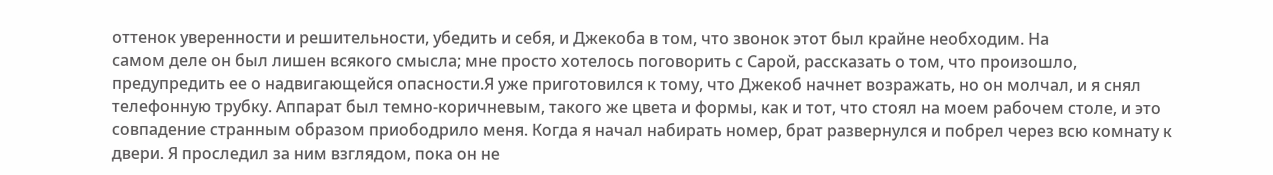оттенок уверенности и решительности, убедить и себя, и Джекоба в том, что звонок этот был крайне необходим. На
самом деле он был лишен всякого смысла; мне просто хотелось поговорить с Сарой, рассказать о том, что произошло, предупредить ее о надвигающейся опасности.Я уже приготовился к тому, что Джекоб начнет возражать, но он молчал, и я снял телефонную трубку. Аппарат был темно-коричневым, такого же цвета и формы, как и тот, что стоял на моем рабочем столе, и это совпадение странным образом приободрило меня. Когда я начал набирать номер, брат развернулся и побрел через всю комнату к двери. Я проследил за ним взглядом, пока он не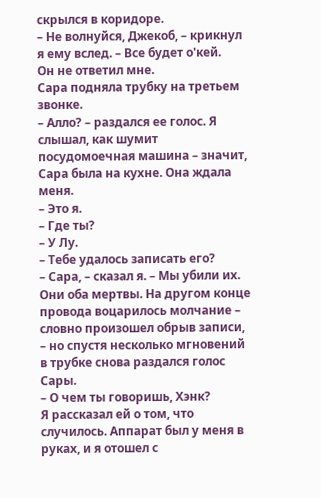скрылся в коридоре.
– Не волнуйся, Джекоб, – крикнул я ему вслед. – Все будет о'кей.
Он не ответил мне.
Сара подняла трубку на третьем звонке.
– Алло? – раздался ее голос. Я слышал, как шумит посудомоечная машина – значит, Сара была на кухне. Она ждала меня.
– Это я.
– Где ты?
– У Лу.
– Тебе удалось записать его?
– Сара, – сказал я. – Мы убили их. Они оба мертвы. На другом конце провода воцарилось молчание – словно произошел обрыв записи, – но спустя несколько мгновений в трубке снова раздался голос Сары.
– О чем ты говоришь, Хэнк?
Я рассказал ей о том, что случилось. Аппарат был у меня в руках, и я отошел с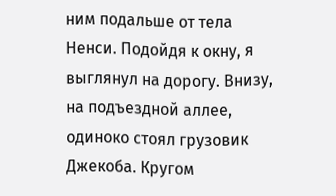ним подальше от тела Ненси. Подойдя к окну, я выглянул на дорогу. Внизу, на подъездной аллее, одиноко стоял грузовик Джекоба. Кругом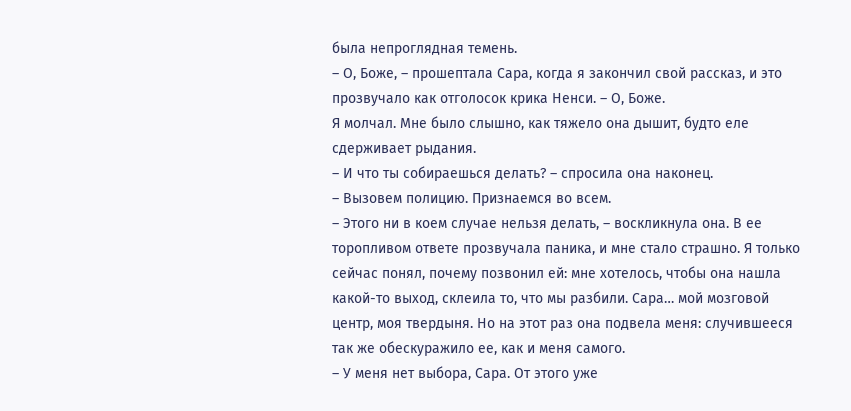была непроглядная темень.
– О, Боже, – прошептала Сара, когда я закончил свой рассказ, и это прозвучало как отголосок крика Ненси. – О, Боже.
Я молчал. Мне было слышно, как тяжело она дышит, будто еле сдерживает рыдания.
– И что ты собираешься делать? – спросила она наконец.
– Вызовем полицию. Признаемся во всем.
– Этого ни в коем случае нельзя делать, – воскликнула она. В ее торопливом ответе прозвучала паника, и мне стало страшно. Я только сейчас понял, почему позвонил ей: мне хотелось, чтобы она нашла какой-то выход, склеила то, что мы разбили. Сара… мой мозговой центр, моя твердыня. Но на этот раз она подвела меня: случившееся так же обескуражило ее, как и меня самого.
– У меня нет выбора, Сара. От этого уже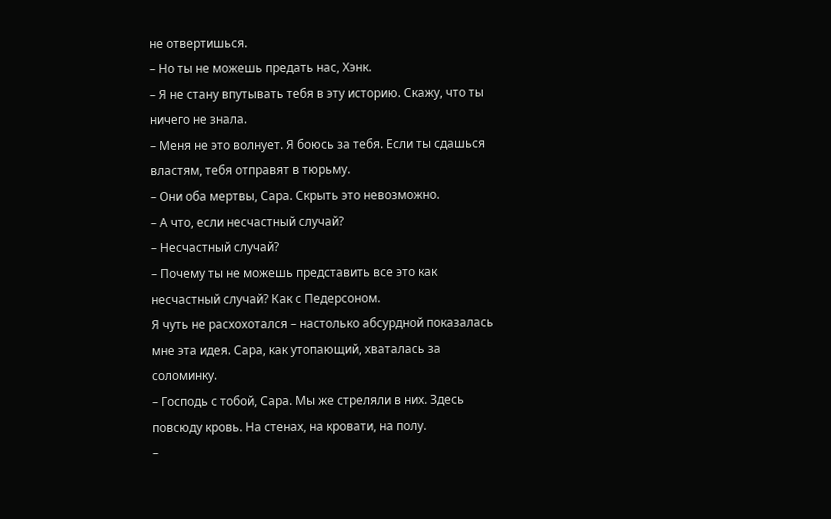не отвертишься.
– Но ты не можешь предать нас, Хэнк.
– Я не стану впутывать тебя в эту историю. Скажу, что ты ничего не знала.
– Меня не это волнует. Я боюсь за тебя. Если ты сдашься властям, тебя отправят в тюрьму.
– Они оба мертвы, Сара. Скрыть это невозможно.
– А что, если несчастный случай?
– Несчастный случай?
– Почему ты не можешь представить все это как несчастный случай? Как с Педерсоном.
Я чуть не расхохотался – настолько абсурдной показалась мне эта идея. Сара, как утопающий, хваталась за соломинку.
– Господь с тобой, Сара. Мы же стреляли в них. Здесь повсюду кровь. На стенах, на кровати, на полу.
–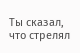Ты сказал, что стрелял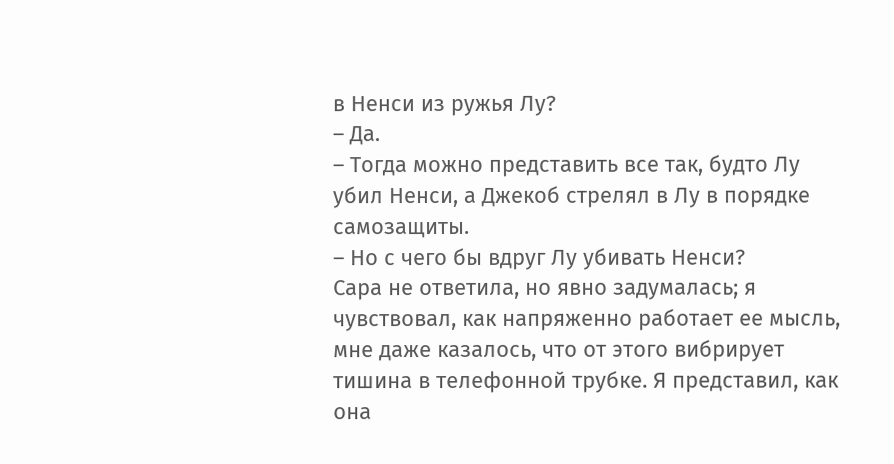в Ненси из ружья Лу?
– Да.
– Тогда можно представить все так, будто Лу убил Ненси, а Джекоб стрелял в Лу в порядке самозащиты.
– Но с чего бы вдруг Лу убивать Ненси?
Сара не ответила, но явно задумалась; я чувствовал, как напряженно работает ее мысль, мне даже казалось, что от этого вибрирует тишина в телефонной трубке. Я представил, как она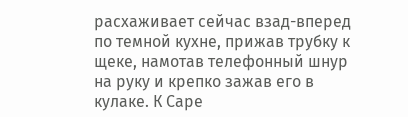расхаживает сейчас взад-вперед по темной кухне, прижав трубку к щеке, намотав телефонный шнур на руку и крепко зажав его в кулаке. К Саре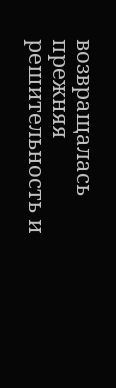возвращалась прежняя решительность и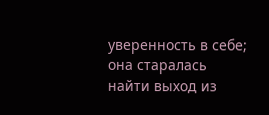уверенность в себе; она старалась найти выход из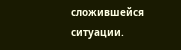сложившейся ситуации.